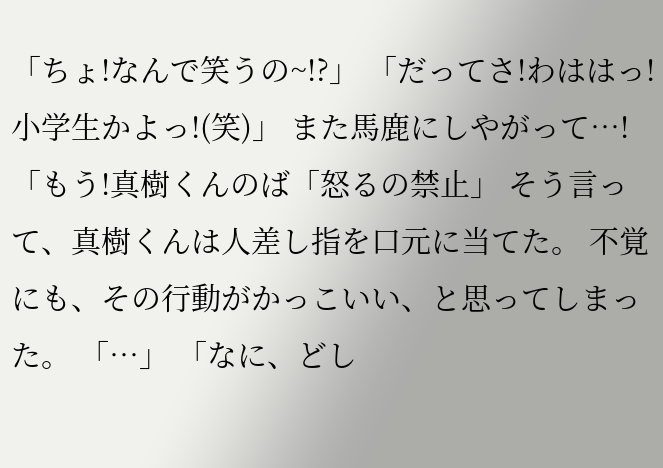「ちょ!なんで笑うの~!?」 「だってさ!わははっ!小学生かよっ!(笑)」 また馬鹿にしやがって…! 「もう!真樹くんのば「怒るの禁止」 そう言って、真樹くんは人差し指を口元に当てた。 不覚にも、その行動がかっこいい、と思ってしまった。 「…」 「なに、どし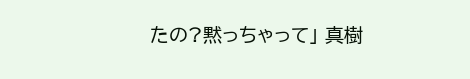たの?黙っちゃって」 真樹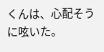くんは、心配そうに呟いた。